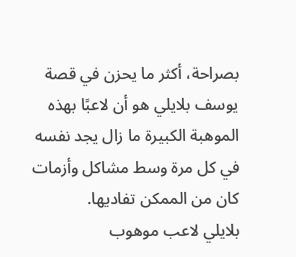بصراحة، أكثر ما يحزن في قصة يوسف بلايلي هو أن لاعبًا بهذه الموهبة الكبيرة ما زال يجد نفسه في كل مرة وسط مشاكل وأزمات كان من الممكن تفاديها.
بلايلي لاعب موهوب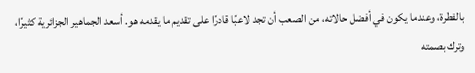بالفطرة، وعندما يكون في أفضل حالاته، من الصعب أن تجد لاعبًا قادرًا على تقديم ما يقدمه هو. أسعد الجماهير الجزائرية كثيرًا، وترك بصمته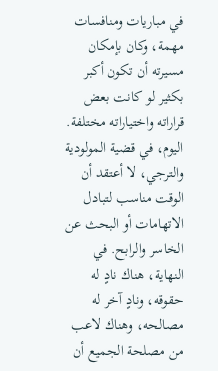في مباريات ومنافسات مهمة، وكان بإمكان مسيرته أن تكون أكبر بكثير لو كانت بعض قراراته واختياراته مختلفة.
اليوم، في قضية المولودية والترجي، لا أعتقد أن الوقت مناسب لتبادل الاتهامات أو البحث عن الخاسر والرابح. في النهاية، هناك نادٍ له حقوقه، ونادٍ آخر له مصالحه، وهناك لاعب من مصلحة الجميع أن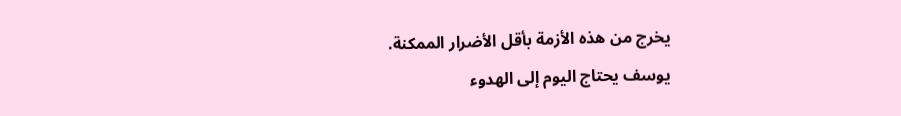يخرج من هذه الأزمة بأقل الأضرار الممكنة.
يوسف يحتاج اليوم إلى الهدوء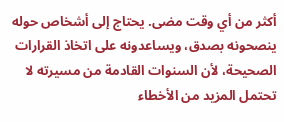أكثر من أي وقت مضى. يحتاج إلى أشخاص حوله ينصحونه بصدق، ويساعدونه على اتخاذ القرارات الصحيحة، لأن السنوات القادمة من مسيرته لا تحتمل المزيد من الأخطاء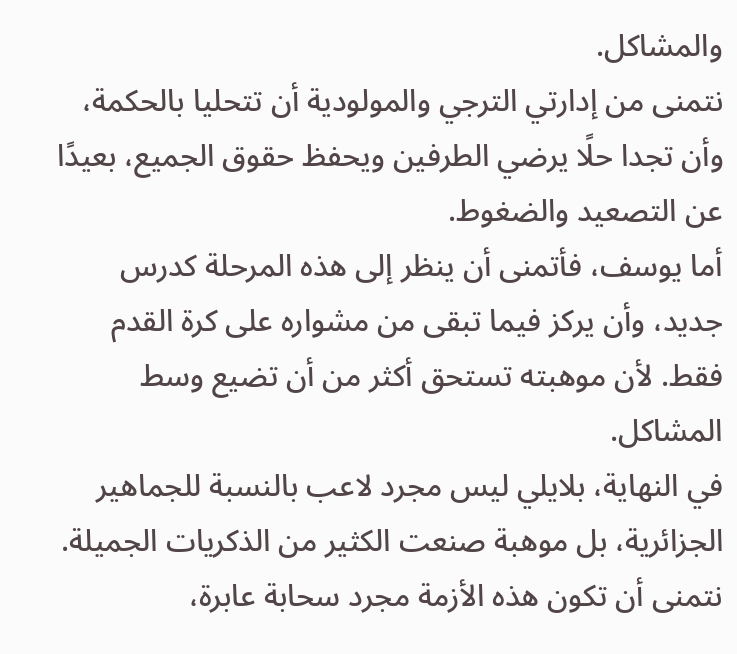والمشاكل.
نتمنى من إدارتي الترجي والمولودية أن تتحليا بالحكمة، وأن تجدا حلًا يرضي الطرفين ويحفظ حقوق الجميع، بعيدًا عن التصعيد والضغوط.
أما يوسف، فأتمنى أن ينظر إلى هذه المرحلة كدرس جديد، وأن يركز فيما تبقى من مشواره على كرة القدم فقط. لأن موهبته تستحق أكثر من أن تضيع وسط المشاكل.
في النهاية، بلايلي ليس مجرد لاعب بالنسبة للجماهير الجزائرية، بل موهبة صنعت الكثير من الذكريات الجميلة. نتمنى أن تكون هذه الأزمة مجرد سحابة عابرة،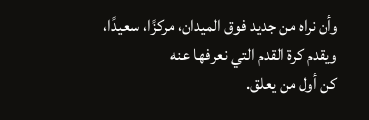وأن نراه من جديد فوق الميدان، مركزًا، سعيدًا، ويقدم كرة القدم التي نعرفها عنه
كن أول من يعلق.